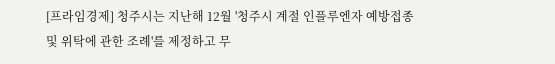[프라임경제] 청주시는 지난해 12월 '청주시 계절 인플루엔자 예방접종 및 위탁에 관한 조례'를 제정하고 무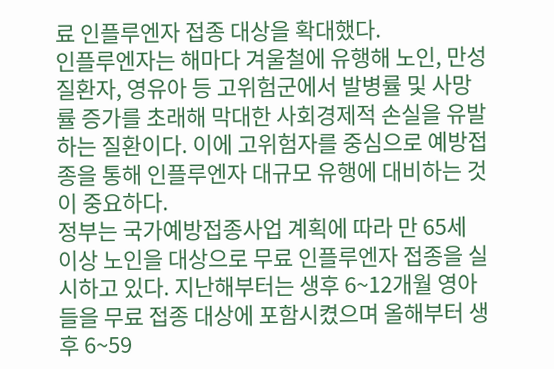료 인플루엔자 접종 대상을 확대했다.
인플루엔자는 해마다 겨울철에 유행해 노인, 만성질환자, 영유아 등 고위험군에서 발병률 및 사망률 증가를 초래해 막대한 사회경제적 손실을 유발하는 질환이다. 이에 고위험자를 중심으로 예방접종을 통해 인플루엔자 대규모 유행에 대비하는 것이 중요하다.
정부는 국가예방접종사업 계획에 따라 만 65세 이상 노인을 대상으로 무료 인플루엔자 접종을 실시하고 있다. 지난해부터는 생후 6~12개월 영아들을 무료 접종 대상에 포함시켰으며 올해부터 생후 6~59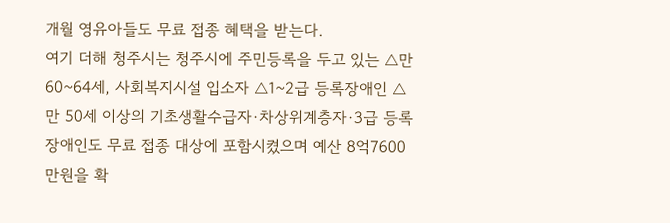개월 영유아들도 무료 접종 혜택을 받는다.
여기 더해 청주시는 청주시에 주민등록을 두고 있는 △만 60~64세, 사회복지시설 입소자 △1~2급 등록장애인 △만 50세 이상의 기초생활수급자·차상위계층자·3급 등록 장애인도 무료 접종 대상에 포함시켰으며 예산 8억7600만원을 확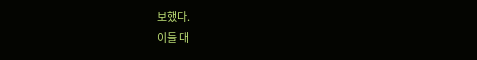보했다.
이들 대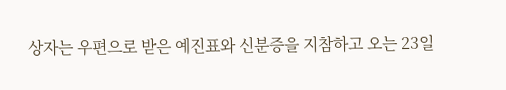상자는 우편으로 받은 예진표와 신분증을 지참하고 오는 23일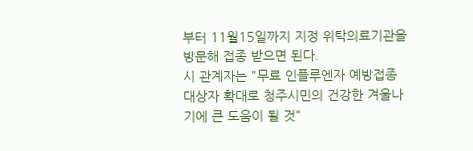부터 11월15일까지 지정 위탁의료기관을 방문해 접종 받으면 된다.
시 관계자는 "무료 인플루엔자 예방접종 대상자 확대로 청주시민의 건강한 겨울나기에 큰 도움이 될 것"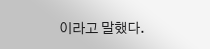이라고 말했다.